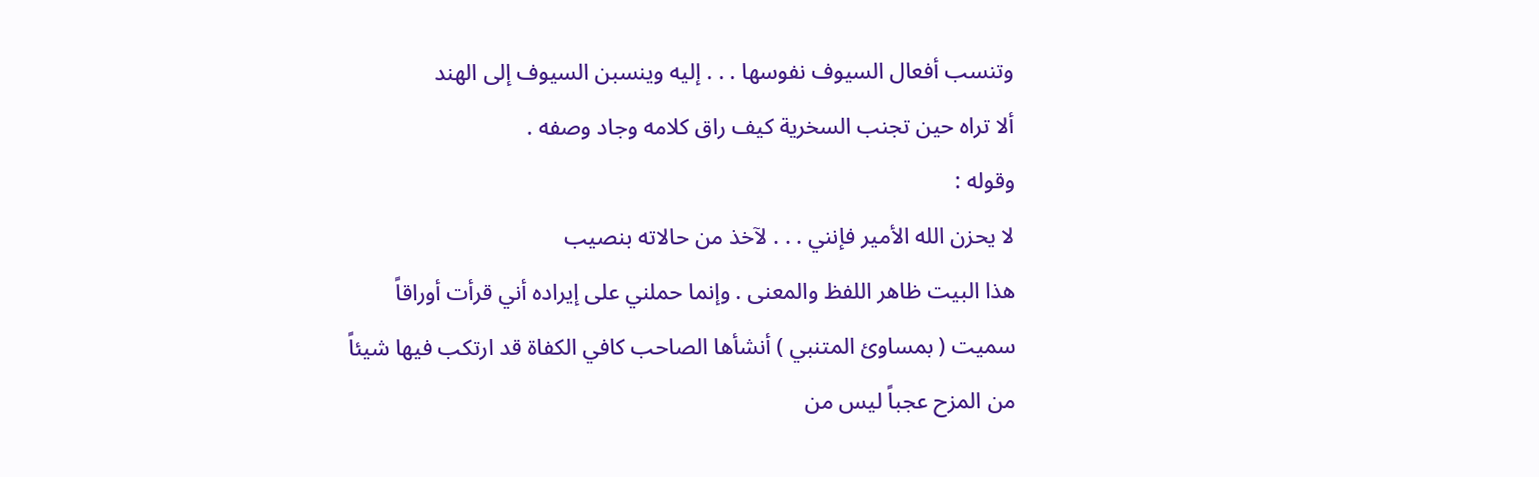وتنسب أفعال السيوف نفوسها . . . إليه وينسبن السيوف إلى الهند
ألا تراه حين تجنب السخرية كيف راق كلامه وجاد وصفه .
وقوله :
لا يحزن الله الأمير فإنني . . . لآخذ من حالاته بنصيب
هذا البيت ظاهر اللفظ والمعنى . وإنما حملني على إيراده أني قرأت أوراقاً سميت ( بمساوئ المتنبي ) أنشأها الصاحب كافي الكفاة قد ارتكب فيها شيئاً من المزح عجباً ليس من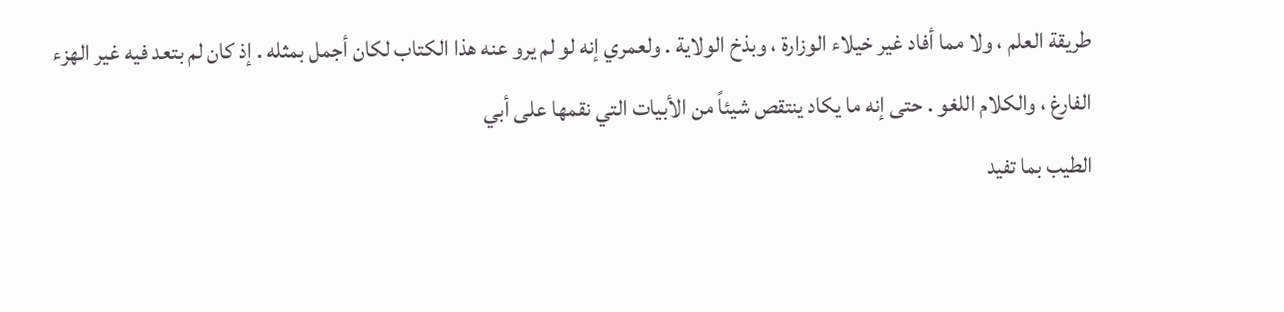طريقة العلم ، ولا مما أفاد غير خيلاء الوزارة ، وبذخ الولاية . ولعمري إنه لو لم يرو عنه هذا الكتاب لكان أجمل بمثله . إذ كان لم بتعد فيه غير الهزء الفارغ ، والكلام اللغو . حتى إنه ما يكاد ينتقص شيئاً من الأبيات التي نقمها على أبي
الطيب بما تفيد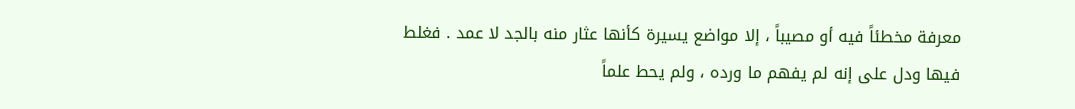معرفة مخطئاً فيه أو مصيباً ، إلا مواضع يسيرة كأنها عثار منه بالجد لا عمد . فغلط فيها ودل على إنه لم يفهم ما ورده ، ولم يحط علماً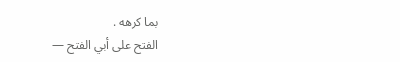بما كرهه .
الفتح على أبي الفتح —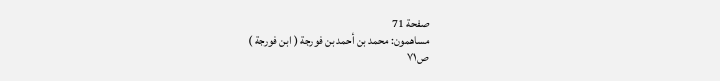صفحة 71
مساهمون: محمد بن أحمد بن فورجة ( ابن فورجة )
ص٧١